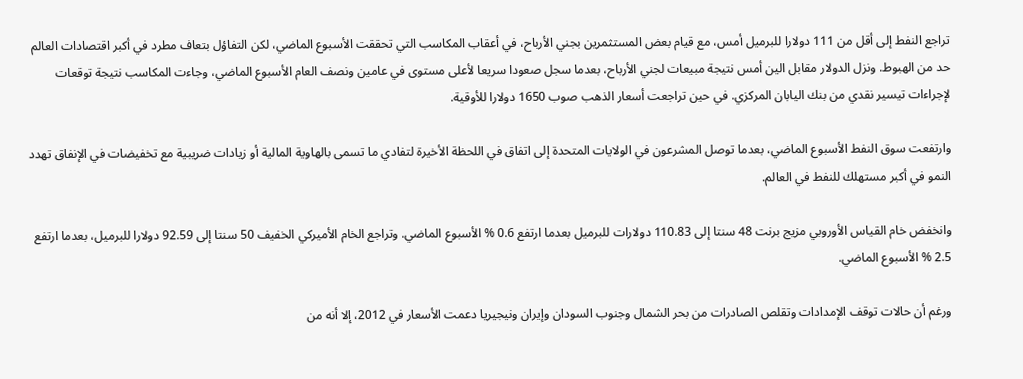تراجع النفط إلى أقل من 111 دولارا للبرميل أمس، مع قيام بعض المستثمرين بجني الأرباح، في أعقاب المكاسب التي تحققت الأسبوع الماضي، لكن التفاؤل بتعاف مطرد في أكبر اقتصادات العالم حد من الهبوط. ونزل الدولار مقابل الين أمس نتيجة مبيعات لجني الأرباح، بعدما سجل صعودا سريعا لأعلى مستوى في عامين ونصف العام الأسبوع الماضي، وجاءت المكاسب نتيجة توقعات لإجراءات تيسير نقدي من بنك اليابان المركزي. في حين تراجعت أسعار الذهب صوب 1650 دولارا للأوقية.

وارتفعت سوق النفط الأسبوع الماضي، بعدما توصل المشرعون في الولايات المتحدة إلى اتفاق في اللحظة الأخيرة لتفادي ما تسمى بالهاوية المالية أو زيادات ضريبية مع تخفيضات في الإنفاق تهدد النمو في أكبر مستهلك للنفط في العالم.

وانخفض خام القياس الأوروبي مزيج برنت 48 سنتا إلى 110.83 دولارات للبرميل بعدما ارتفع 0.6 % الأسبوع الماضي. وتراجع الخام الأميركي الخفيف 50 سنتا إلى 92.59 دولارا للبرميل، بعدما ارتفع 2.5 % الأسبوع الماضي.

ورغم أن حالات توقف الإمدادات وتقلص الصادرات من بحر الشمال وجنوب السودان وإيران ونيجيريا دعمت الأسعار في 2012، إلا أنه من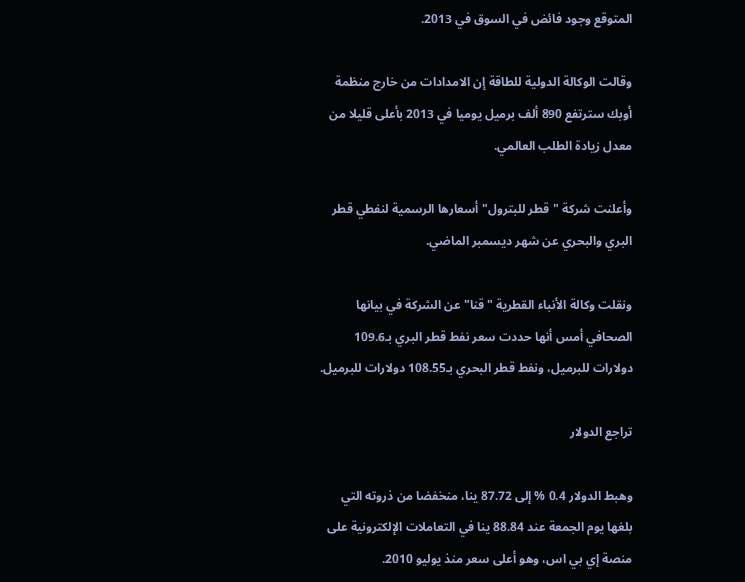المتوقع وجود فائض في السوق في 2013.

وقالت الوكالة الدولية للطاقة إن الامدادات من خارج منظمة أوبك سترتفع 890 ألف برميل يوميا في 2013 بأعلى قليلا من معدل زيادة الطلب العالمي.

وأعلنت شركة "قطر للبترول" أسعارها الرسمية لنفطي قطر البري والبحري عن شهر ديسمبر الماضي.

ونقلت وكالة الأنباء القطرية "قنا" عن الشركة في بيانها الصحافي أمس أنها حددت سعر نفط قطر البري بـ109.6 دولارات للبرميل، ونفط قطر البحري بـ108.55 دولارات للبرميل.

تراجع الدولار

وهبط الدولار 0.4 % إلى 87.72 ينا، منخفضا من ذروته التي بلغها يوم الجمعة عند 88.84 ينا في التعاملات الإلكترونية على منصة إي بي اس، وهو أعلى سعر منذ يوليو 2010.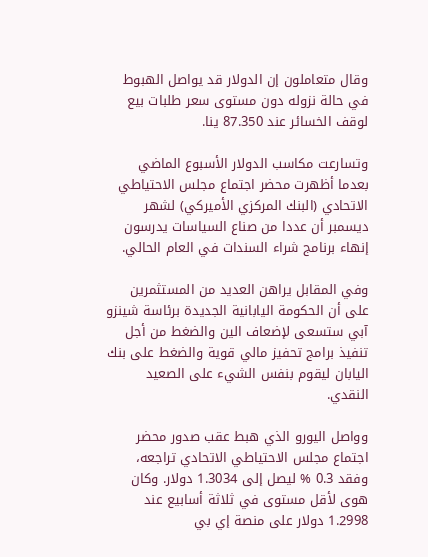وقال متعاملون إن الدولار قد يواصل الهبوط في حالة نزوله دون مستوى سعر طلبات بيع لوقف الخسائر عند 87.350 ينا.

وتسارعت مكاسب الدولار الأسبوع الماضي بعدما أظهرت محضر اجتماع مجلس الاحتياطي الاتحادي (البنك المركزي الأميركي) لشهر ديسمبر أن عددا من صناع السياسات يدرسون إنهاء برنامج شراء السندات في العام الحالي.

وفي المقابل يراهن العديد من المستثمرين على أن الحكومة اليابانية الجديدة برئاسة شينزو آبي ستسعى لإضعاف الين والضغط من أجل تنفيذ برامج تحفيز مالي قوية والضغط على بنك اليابان ليقوم بنفس الشيء على الصعيد النقدي.

وواصل اليورو الذي هبط عقب صدور محضر اجتماع مجلس الاحتياطي الاتحادي تراجعه، وفقد 0.3 % ليصل إلى 1.3034 دولار. وكان هوى لأقل مستوى في ثلاثة أسابيع عند 1.2998 دولار على منصة إي بي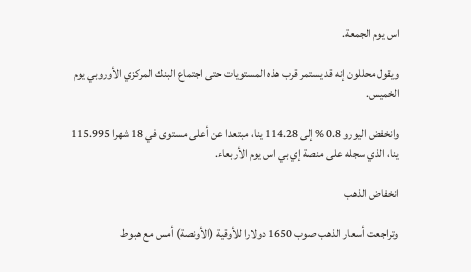اس يوم الجمعة.

ويقول محللون إنه قد يستمر قرب هذه المستويات حتى اجتماع البنك المركزي الأوروبي يوم الخميس.

وانخفض اليورو 0.8 % إلى 114.28 ينا، مبتعدا عن أعلى مستوى في 18 شهرا 115.995 ينا، الذي سجله على منصة إي بي اس يوم الأربعاء.

انخفاض الذهب

وتراجعت أسعار الذهب صوب 1650 دولارا للأوقية (الأونصة) أمس مع هبوط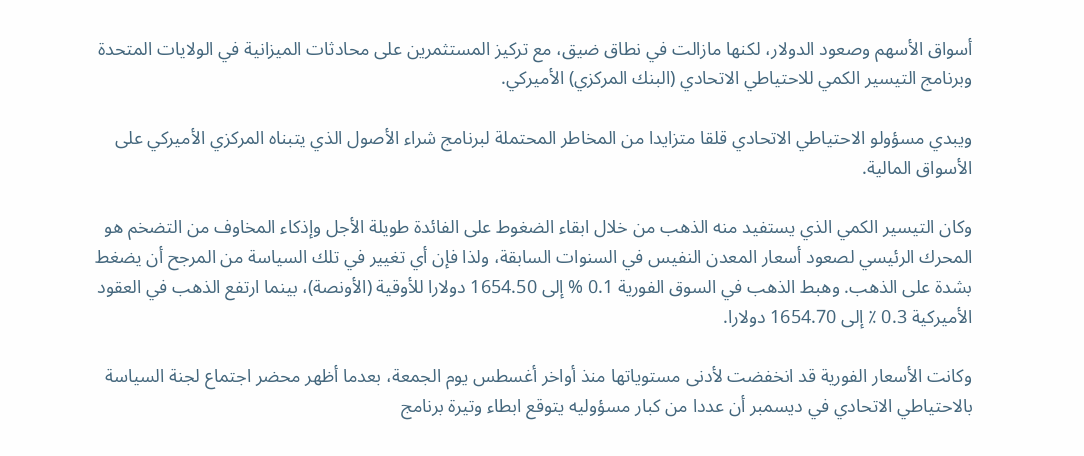أسواق الأسهم وصعود الدولار، لكنها مازالت في نطاق ضيق، مع تركيز المستثمرين على محادثات الميزانية في الولايات المتحدة وبرنامج التيسير الكمي للاحتياطي الاتحادي (البنك المركزي) الأميركي.

ويبدي مسؤولو الاحتياطي الاتحادي قلقا متزايدا من المخاطر المحتملة لبرنامج شراء الأصول الذي يتبناه المركزي الأميركي على الأسواق المالية.

وكان التيسير الكمي الذي يستفيد منه الذهب من خلال ابقاء الضغوط على الفائدة طويلة الأجل وإذكاء المخاوف من التضخم هو المحرك الرئيسي لصعود أسعار المعدن النفيس في السنوات السابقة، ولذا فإن أي تغيير في تلك السياسة من المرجح أن يضغط بشدة على الذهب. وهبط الذهب في السوق الفورية 0.1 % إلى 1654.50 دولارا للأوقية (الأونصة)، بينما ارتفع الذهب في العقود الأميركية 0.3 ٪ إلى 1654.70 دولارا.

وكانت الأسعار الفورية قد انخفضت لأدنى مستوياتها منذ أواخر أغسطس يوم الجمعة، بعدما أظهر محضر اجتماع لجنة السياسة بالاحتياطي الاتحادي في ديسمبر أن عددا من كبار مسؤوليه يتوقع ابطاء وتيرة برنامج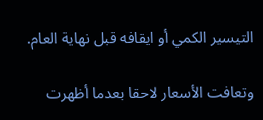التيسير الكمي أو ايقافه قبل نهاية العام.

وتعافت الأسعار لاحقا بعدما أظهرت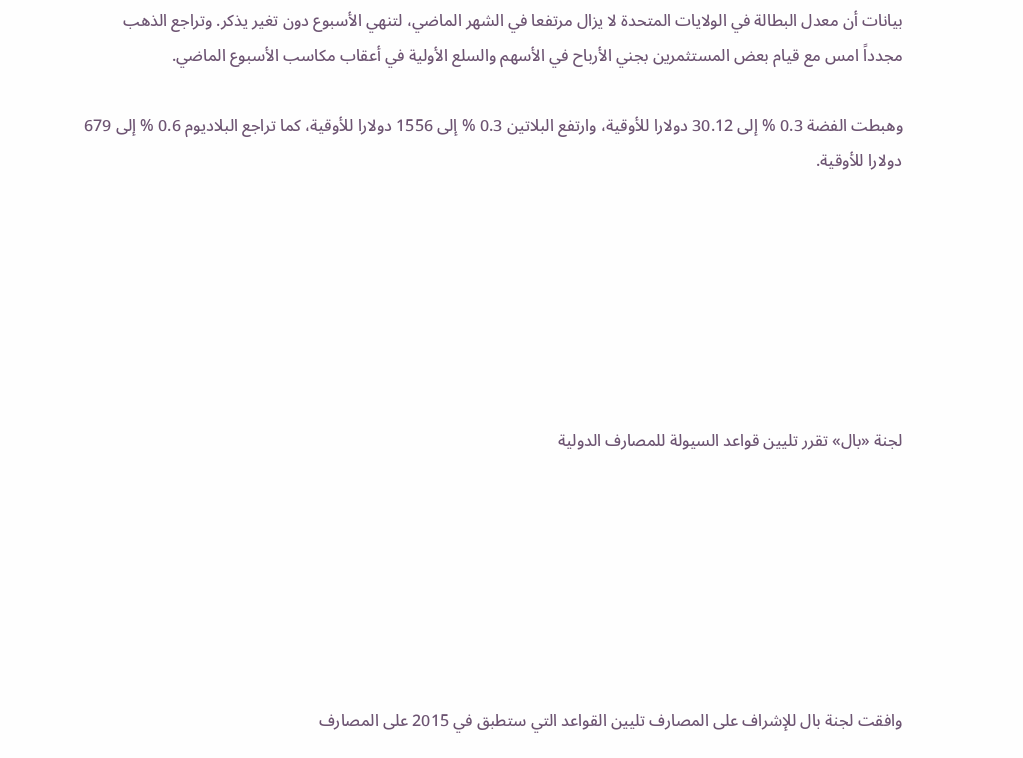بيانات أن معدل البطالة في الولايات المتحدة لا يزال مرتفعا في الشهر الماضي، لتنهي الأسبوع دون تغير يذكر. وتراجع الذهب مجدداً امس مع قيام بعض المستثمرين بجني الأرباح في الأسهم والسلع الأولية في أعقاب مكاسب الأسبوع الماضي.

وهبطت الفضة 0.3 % إلى 30.12 دولارا للأوقية، وارتفع البلاتين 0.3 % إلى 1556 دولارا للأوقية، كما تراجع البلاديوم 0.6 % إلى 679 دولارا للأوقية.







لجنة «بال» تقرر تليين قواعد السيولة للمصارف الدولية







وافقت لجنة بال للإشراف على المصارف تليين القواعد التي ستطبق في 2015 على المصارف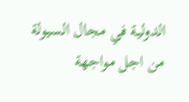الدولية في مجال السيولة من اجل مواجهة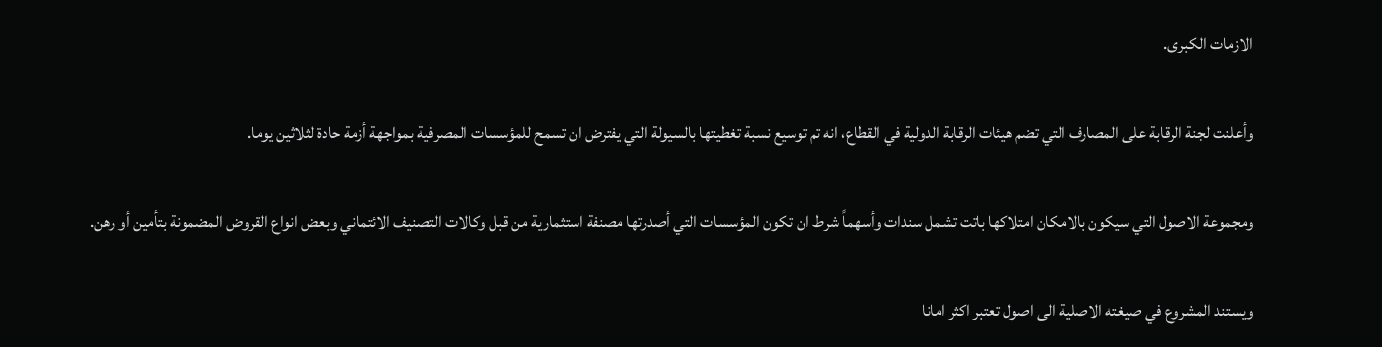الازمات الكبرى.

وأعلنت لجنة الرقابة على المصارف التي تضم هيئات الرقابة الدولية في القطاع، انه تم توسيع نسبة تغطيتها بالسيولة التي يفترض ان تسمح للمؤسسات المصرفية بمواجهة أزمة حادة لثلاثين يوما.

ومجموعة الاصول التي سيكون بالامكان امتلاكها باتت تشمل سندات وأسهماً شرط ان تكون المؤسسات التي أصدرتها مصنفة استثمارية من قبل وكالات التصنيف الائتماني وبعض انواع القروض المضمونة بتأمين أو رهن.

ويستند المشروع في صيغته الاصلية الى اصول تعتبر اكثر امانا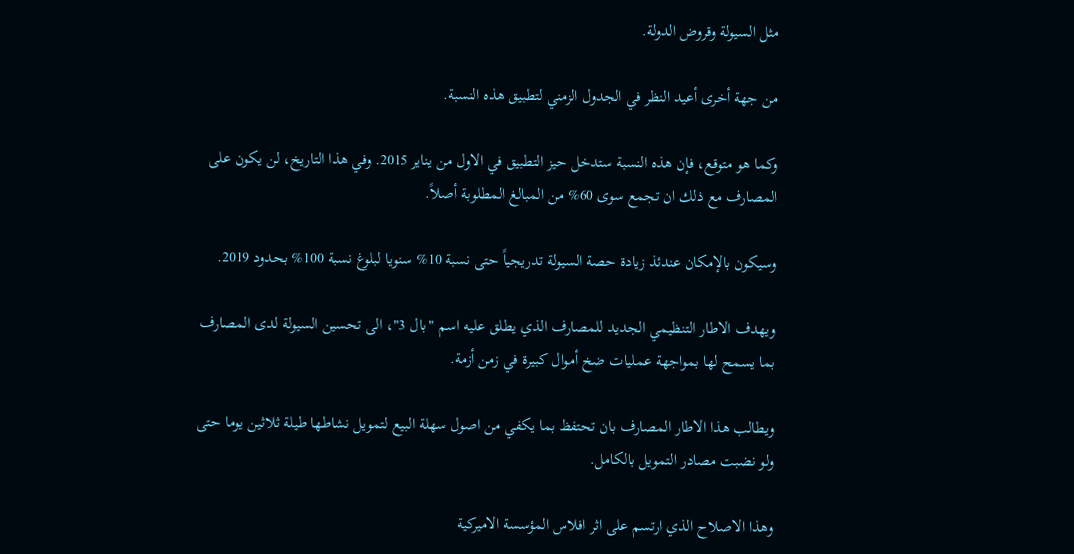مثل السيولة وقروض الدولة.

من جهة أخرى أعيد النظر في الجدول الزمني لتطبيق هذه النسبة.

وكما هو متوقع، فإن هذه النسبة ستدخل حيز التطبيق في الاول من يناير 2015. وفي هذا التاريخ، لن يكون على المصارف مع ذلك ان تجمع سوى 60% من المبالغ المطلوبة أصلاً.

وسيكون بالإمكان عندئذ زيادة حصة السيولة تدريجياً حتى نسبة 10% سنويا لبلوغ نسبة 100% بحدود 2019.

ويهدف الاطار التنظيمي الجديد للمصارف الذي يطلق عليه اسم "بال 3"، الى تحسين السيولة لدى المصارف بما يسمح لها بمواجهة عمليات ضخ أموال كبيرة في زمن أزمة.

ويطالب هذا الاطار المصارف بان تحتفظ بما يكفي من اصول سهلة البيع لتمويل نشاطها طيلة ثلاثين يوما حتى ولو نضبت مصادر التمويل بالكامل.

وهذا الاصلاح الذي ارتسم على اثر افلاس المؤسسة الاميركية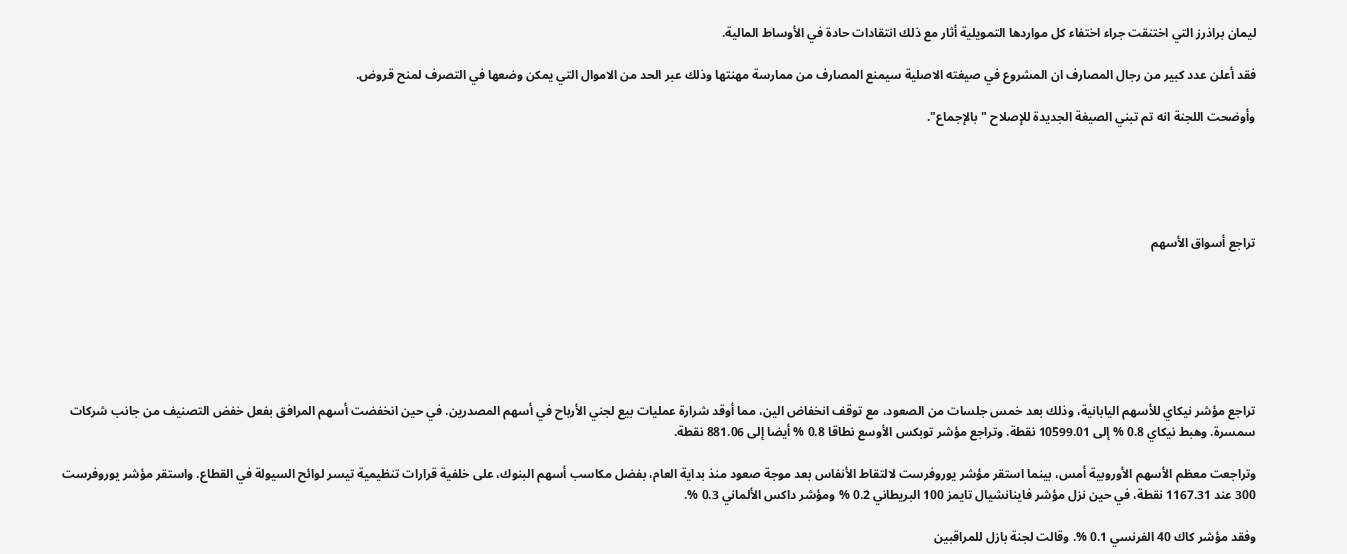ليمان براذرز التي اختنقت جراء اختفاء كل مواردها التمويلية أثار مع ذلك انتقادات حادة في الأوساط المالية.

فقد أعلن عدد كبير من رجال المصارف ان المشروع في صيغته الاصلية سيمنع المصارف من ممارسة مهنتها وذلك عبر الحد من الاموال التي يمكن وضعها في التصرف لمنح قروض.

وأوضحت اللجنة انه تم تبني الصيغة الجديدة للإصلاح "بالإجماع".





تراجع أسواق الأسهم







تراجع مؤشر نيكاي للأسهم اليابانية، وذلك بعد خمس جلسات من الصعود، مع توقف انخفاض الين، مما أوقد شرارة عمليات بيع لجني الأرباح في أسهم المصدرين. في حين انخفضت أسهم المرافق بفعل خفض التصنيف من جانب شركات سمسرة. وهبط نيكاي 0.8 % إلى 10599.01 نقطة. وتراجع مؤشر توبكس الأوسع نطاقا 0.8 % أيضا إلى 881.06 نقطة.

وتراجعت معظم الأسهم الأوروبية أمس، بينما استقر مؤشر يوروفرست لالتقاط الأنفاس بعد موجة صعود منذ بداية العام، بفضل مكاسب أسهم البنوك، على خلفية قرارات تنظيمية تيسر لوائح السيولة في القطاع. واستقر مؤشر يوروفرست 300 عند 1167.31 نقطة، في حين نزل مؤشر فاينانشيال تايمز 100 البريطاني 0.2 % ومؤشر داكس الألماني 0.3 %.

وفقد مؤشر كاك 40 الفرنسي 0.1 %. وقالت لجنة بازل للمراقبين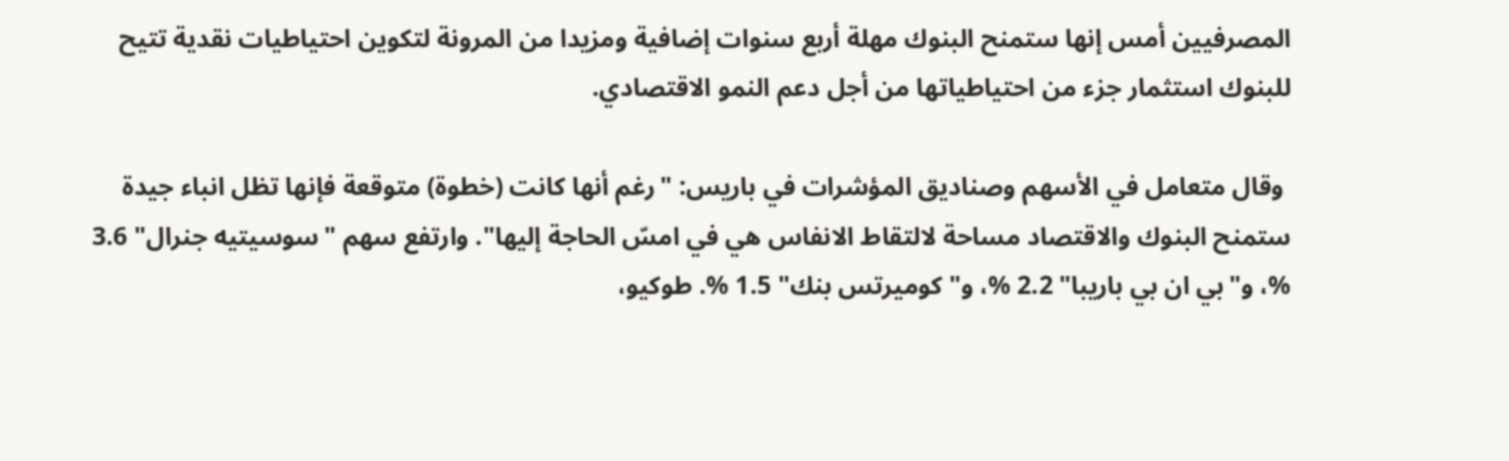المصرفيين أمس إنها ستمنح البنوك مهلة أربع سنوات إضافية ومزيدا من المرونة لتكوين احتياطيات نقدية تتيح للبنوك استثمار جزء من احتياطياتها من أجل دعم النمو الاقتصادي.

 وقال متعامل في الأسهم وصناديق المؤشرات في باريس: "رغم أنها كانت (خطوة) متوقعة فإنها تظل انباء جيدة ستمنح البنوك والاقتصاد مساحة لالتقاط الانفاس هي في امسّ الحاجة إليها". وارتفع سهم "سوسيتيه جنرال" 3.6 %، و"بي ان بي باريبا" 2.2 %، و"كوميرتس بنك" 1.5 %. طوكيو،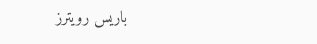باريس رويترز